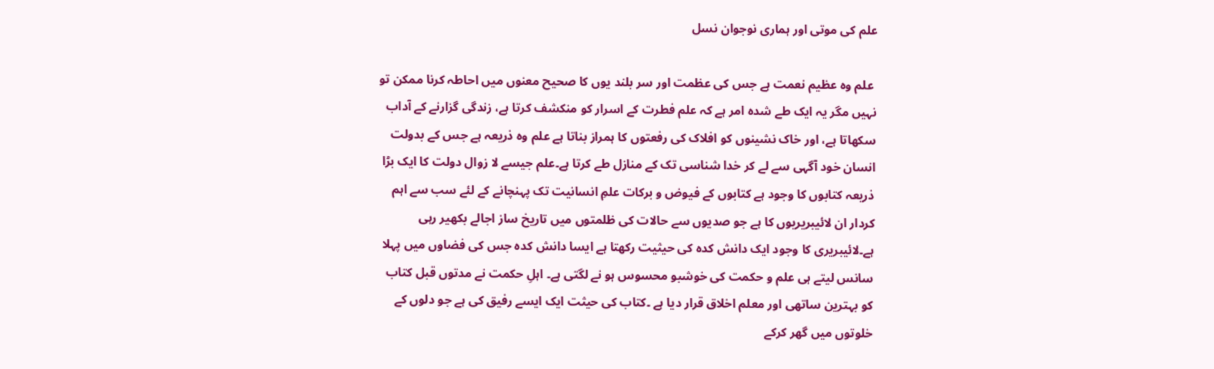علم کی موتی اور ہماری نوجوان نسل

 علم وہ عظیم نعمت ہے جس کی عظمت اور سر بلند یوں کا صحیح معنوں میں احاطہ کرنا ممکن تو نہیں مگر یہ ایک طے شدہ امر ہے کہ علم فطرت کے اسرار کو منکشف کرتا ہے، زندگی گزارنے کے آداب سکھاتا ہے، اور خاک نشینوں کو افلاک کی رفعتوں کا ہمراز بناتا ہے علم وہ ذریعہ ہے جس کے بدولت انسان خود آگہی سے لے کر خدا شناسی تک کے منازل طے کرتا ہے۔علم جیسے لا زوال دولت کا ایک بڑا ذریعہ کتابوں کا وجود ہے کتابوں کے فیوض و برکات علمِ انسانیت تک پہنچانے کے لئے سب سے اہم کردار ان لائیبریریوں کا ہے جو صدیوں سے حالات کی ظلمتوں میں تاریخ ساز اجالے بکھیر رہی ہے۔لائیبریری کا وجود ایک دانش کدہ کی حیثیت رکھتا ہے ایسا دانش کدہ جس کی فضاوں میں پہلا سانس لیتے ہی علم و حکمت کی خوشبو محسوس ہو نے لگتی ہے۔ اہلِ حکمت نے مدتوں قبل کتاب کو بہترین ساتھی اور معلم اخلاق قرار دیا ہے ۔کتاب کی حیثت ایک ایسے رفیق کی ہے جو دلوں کے خلوتوں میں گھر کرکے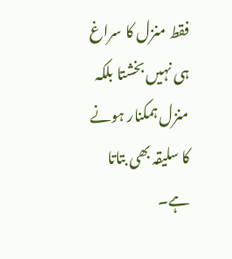فقط منزل کا سراغ ہی نہیں بخشتا بلکہ منزل ہمکنار ہونے کا سلیقہ بھی بتاتا ہے۔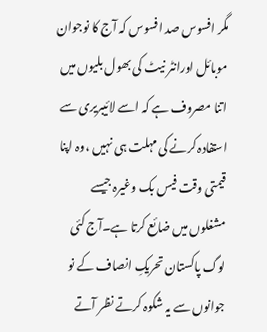مگر افسوس صد افسوس کہ آج کا نوجوان موبائل اورانٹر نیٹ کی بھول بلیوں میں اتنا مصروف ہے کہ اسے لائیبریری سے استفادہ کرنے کی مہلت ہی نہیں ،وہ اپنا قیمتی وقت فیس بک وغیرہ جیسے مشغلوں میں ضائع کرتا ہے۔آج کئی لوگ پاکستان تحریکِ انصاف کے نو جوانوں سے یہ شکوہ کرتے نظر آتے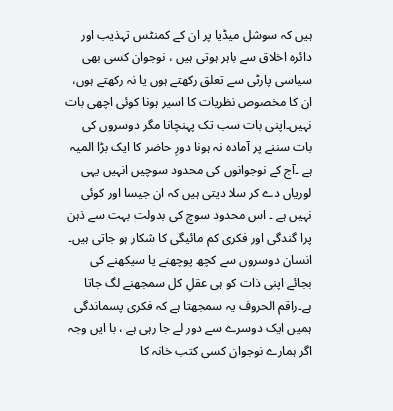ہیں کہ سوشل میڈیا پر ان کے کمنٹس تہذیب اور دائرہ اخلاق سے باہر ہوتی ہیں ، نوجوان کسی بھی سیاسی پارٹی سے تعلق رکھتے ہوں یا نہ رکھتے ہوں، ان کا مخصوص نظریات کا اسیر ہونا کوئی اچھی بات نہیں۔اپنی بات سب تک پہنچانا مگر دوسروں کی بات سننے پر آمادہ نہ ہونا دورِ حاضر کا ایک بڑا المیہ ہے ۔آج کے نوجوانوں کی محدود سوچیں انہیں یہی لوریاں دے کر سلا دیتی ہیں کہ ان جیسا اور کوئی نہیں ہے ۔ اس محدود سوچ کی بدولت بہت سے ذہن پرا گندگی اور فکری کم مائیگی کا شکار ہو جاتی ہیں۔ انسان دوسروں سے کچھ پوچھنے یا سیکھنے کی بجائے اپنی ذات کو ہی عقلِ کل سمجھنے لگ جاتا ہے۔راقم الحروف یہ سمجھتا ہے کہ فکری پسماندگی ہمیں ایک دوسرے سے دور لے جا رہی ہے ، با ایں وجہ اگر ہمارے نوجوان کسی کتب خانہ کا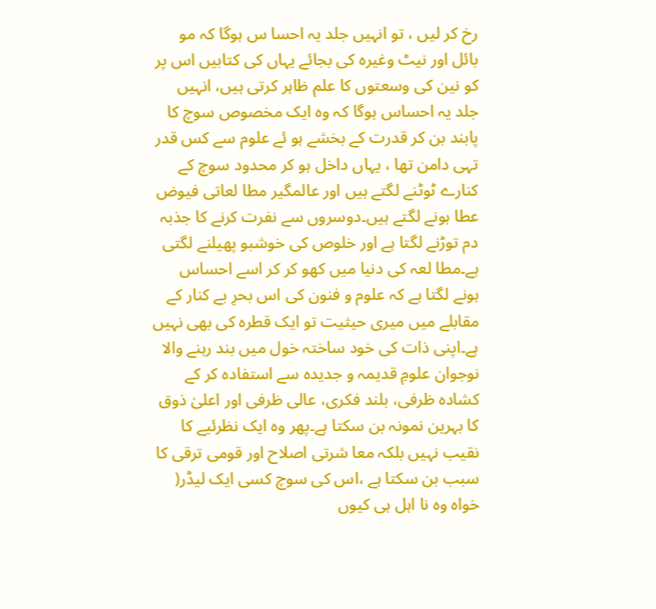رخ کر لیں ، تو انہیں جلد یہ احسا س ہوگا کہ مو بائل اور نیٹ وغیرہ کی بجائے یہاں کی کتابیں اس پر کو نین کی وسعتوں کا علم ظاہر کرتی ہیں، انہیں جلد یہ احساس ہوگا کہ وہ ایک مخصوص سوچ کا پابند بن کر قدرت کے بخشے ہو ئے علوم سے کس قدر تہی دامن تھا ، یہاں داخل ہو کر محدود سوچ کے کنارے ٹوٹنے لگتے ہیں اور عالمگیر مطا لعاتی فیوض عطا ہونے لگتے ہیں۔دوسروں سے نفرت کرنے کا جذبہ دم توڑنے لگتا ہے اور خلوص کی خوشبو پھیلنے لگتی ہے۔مطا لعہ کی دنیا میں کھو کر کر اسے احساس ہونے لگتا ہے کہ علوم و فنون کی اس بحرِ بے کنار کے مقابلے میں میری حیثیت تو ایک قطرہ کی بھی نہیں ہے۔اپنی ذات کی خود ساختہ خول میں بند رہنے والا نوجوان علومِ قدیمہ و جدیدہ سے استفادہ کر کے کشادہ ظرفی، بلند فکری، عالی ظرفی اور اعلیٰ ذوق کا بہرین نمونہ بن سکتا ہے۔پھر وہ ایک نظرئیے کا نقیب نہیں بلکہ معا شرتی اصلاح اور قومی ترقی کا سبب بن سکتا ہے ،اس کی سوچ کسی ایک لیڈر( خواہ وہ نا اہل ہی کیوں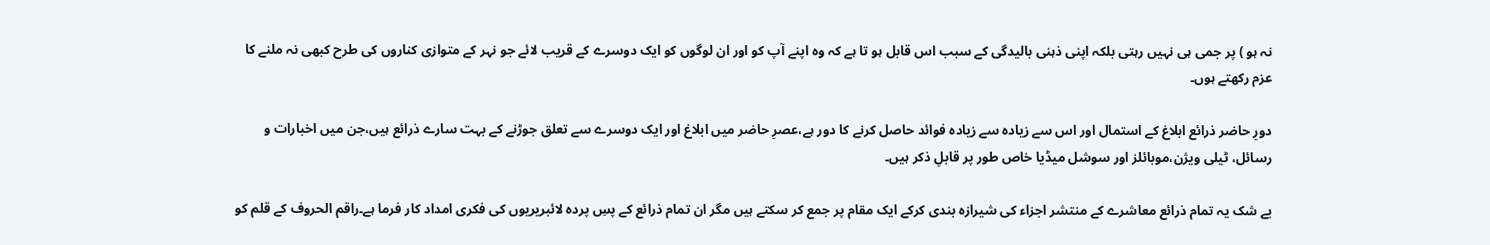نہ ہو ) پر جمی ہی نہیں رہتی بلکہ اپنی ذہنی بالیدگی کے سبب اس قابل ہو تا ہے کہ وہ اپنے آپ کو اور ان لوگوں کو ایک دوسرے کے قریب لائے جو نہر کے متوازی کناروں کی طرح کبھی نہ ملنے کا عزم رکھتے ہوں۔

دورِ حاضر ذرائع ابلاغ کے استمال اور اس سے زیادہ سے زیادہ فوائد حاصل کرنے کا دور ہے،عصرِ حاضر میں ابلاغ اور ایک دوسرے سے تعلق جوڑنے کے بہت سارے ذرائع ہیں،جن میں اخبارات و رسائل، ٹیلی ویژن،موبائلز اور سوشل میڈیا خاص طور پر قابلِ ذکر ہیں۔

بے شک یہ تمام ذرائع معاشرے کے منتشر اجزاء کی شیرازہ بندی کرکے ایک مقام پر جمع کر سکتے ہیں مگر ان تمام ذرائع کے پسِ پردہ لائبریریوں کی فکری امداد کار فرما ہے۔راقم الحروف کے قلم کو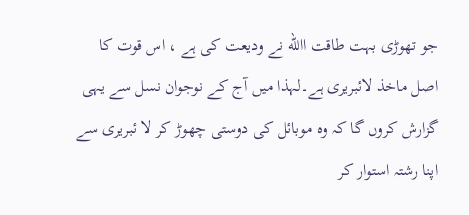جو تھوڑی بہت طاقت االله نے ودیعت کی ہے ، اس قوت کا اصل ماخذ لائبریری ہے۔لہذا میں آج کے نوجوان نسل سے یہی گزارش کروں گا کہ وہ موبائل کی دوستی چھوڑ کر لا ئبریری سے اپنا رشتہ استوار کر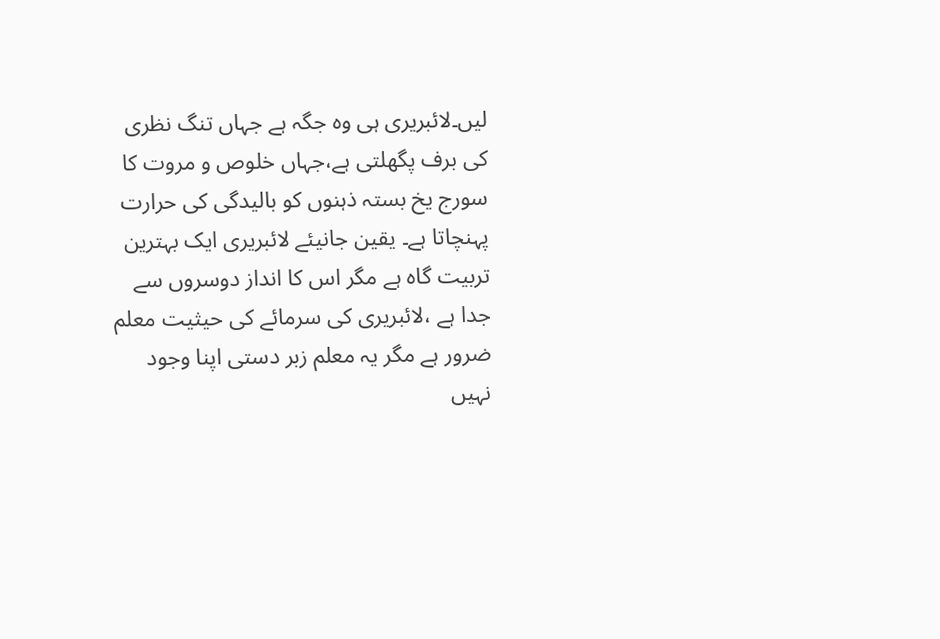لیں۔لائبریری ہی وہ جگہ ہے جہاں تنگ نظری کی برف پگھلتی ہے،جہاں خلوص و مروت کا سورج یخ بستہ ذہنوں کو بالیدگی کی حرارت پہنچاتا ہے۔ یقین جانیئے لائبریری ایک بہترین تربیت گاہ ہے مگر اس کا انداز دوسروں سے جدا ہے ،لائبریری کی سرمائے کی حیثیت معلم ضرور ہے مگر یہ معلم زبر دستی اپنا وجود نہیں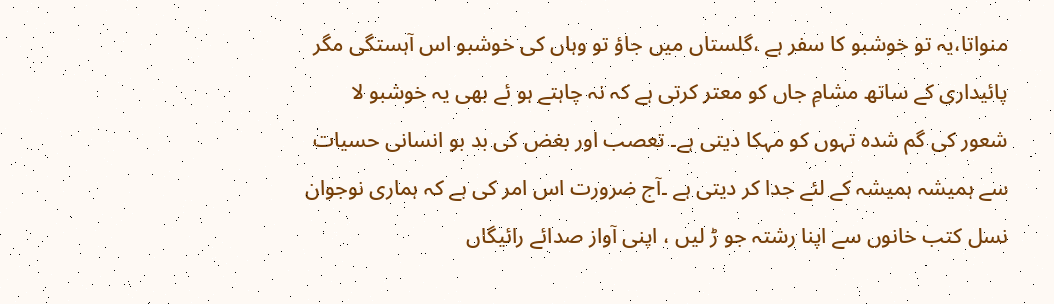منواتا،یہ تو خوشبو کا سفر ہے ،گلستاں میں جاؤ تو وہاں کی خوشبو اس آہستگی مگر پائیداری کے ساتھ مشامِ جاں کو معتر کرتی ہے کہ نہ چاہتے ہو ئے بھی یہ خوشبو لا شعور کی گم شدہ تہوں کو مہکا دیتی ہے۔ تعصب اور بغض کی بد بو انسانی حسیات سے ہمیشہ ہمیشہ کے لئے جدا کر دیتی ہے ۔آج ضرورت اس امر کی ہے کہ ہماری نوجوان نسل کتب خانوں سے اپنا رشتہ جو ڑ لیں ، اپنی آواز صدائے رائیگاں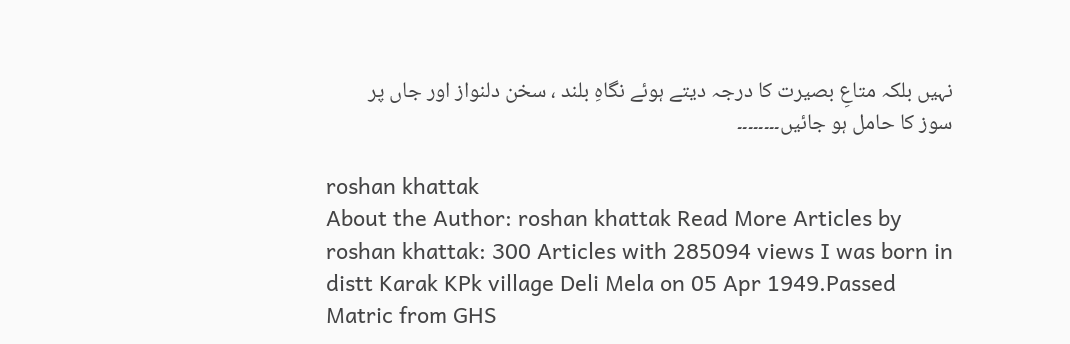نہیں بلکہ متاعِ بصیرت کا درجہ دیتے ہوئے نگاہِ بلند ، سخن دلنواز اور جاں پر سوز کا حامل ہو جائیں۔۔۔۔۔۔۔۔

roshan khattak
About the Author: roshan khattak Read More Articles by roshan khattak: 300 Articles with 285094 views I was born in distt Karak KPk village Deli Mela on 05 Apr 1949.Passed Matric from GHS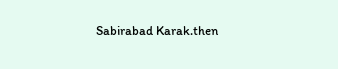Sabirabad Karak.then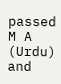passed M A (Urdu) and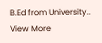B.Ed from University.. View More